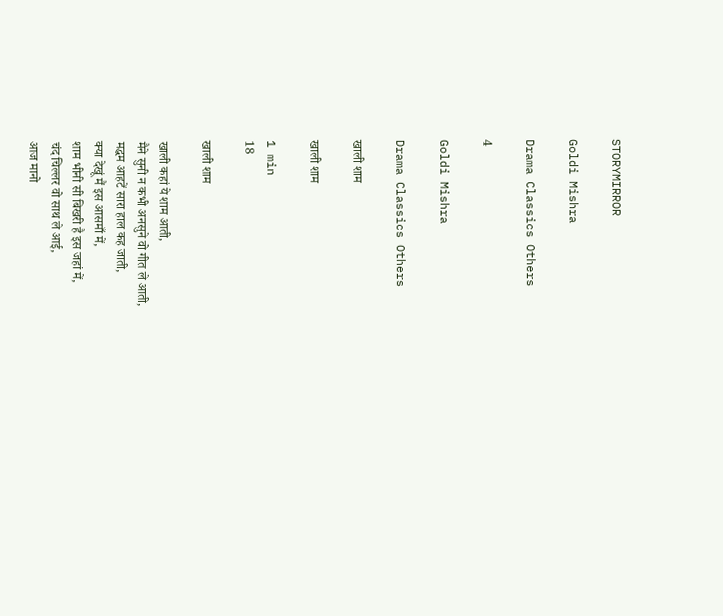STORYMIRROR

Goldi Mishra

Drama Classics Others

4

Goldi Mishra

Drama Classics Others

खाली शाम

खाली शाम

1 min
18

खाली शाम

खाली कहां ये शाम आती,
मैने सुनी न कभी अनसुने वो गीत ले आती,
मद्धम आहटें सारा हाल कह जाती,
क्या देखूं मैं इस आसमाँ में,
शाम भीनी सी बिखरी है इस जहां में,
चंद चिल्लर वो साथ ले आई,
आज मानो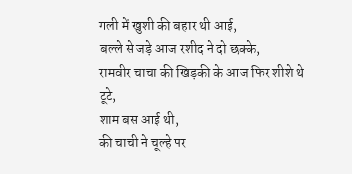गली में खुशी की बहार थी आई,
बल्ले से जड़े आज रशीद ने दो छक्के,
रामवीर चाचा की खिड़की के आज फिर शीशे थे टूटे,
शाम बस आई थी,
की चाची ने चूल्हे पर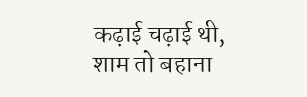कढ़ाई चढ़ाई थी,
शाम तो बहाना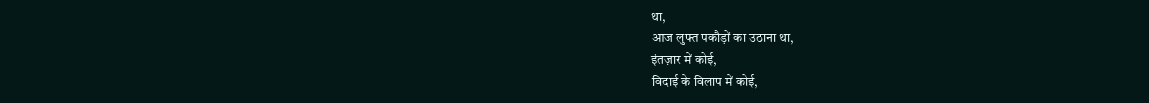था,
आज लुफ्त पकौड़ों का उठाना था,
इंतज़ार में कोई,
विदाई के विलाप में कोई,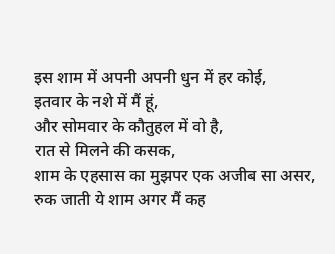इस शाम में अपनी अपनी धुन में हर कोई,
इतवार के नशे में मैं हूं,
और सोमवार के कौतुहल में वो है,
रात से मिलने की कसक,
शाम के एहसास का मुझपर एक अजीब सा असर,
रुक जाती ये शाम अगर मैं कह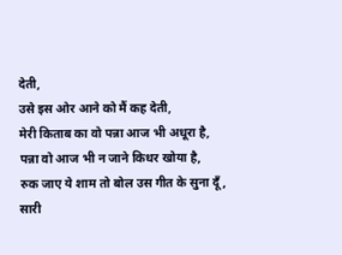देती,
उसे इस ओर आने को मैं कह देती,
मेरी किताब का वो पन्ना आज भी अधूरा है,
पन्ना वो आज भी न जाने किधर खोया है,
रुक जाए ये शाम तो बोल उस गीत के सुना दूँ,
सारी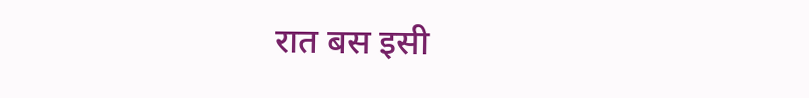रात बस इसी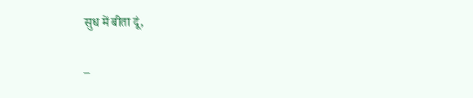सुध में बीता दूं,

–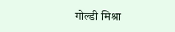गोल्डी मिश्रा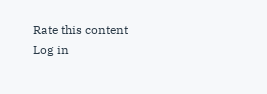Rate this content
Log in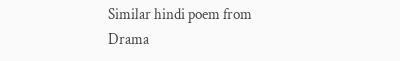Similar hindi poem from Drama